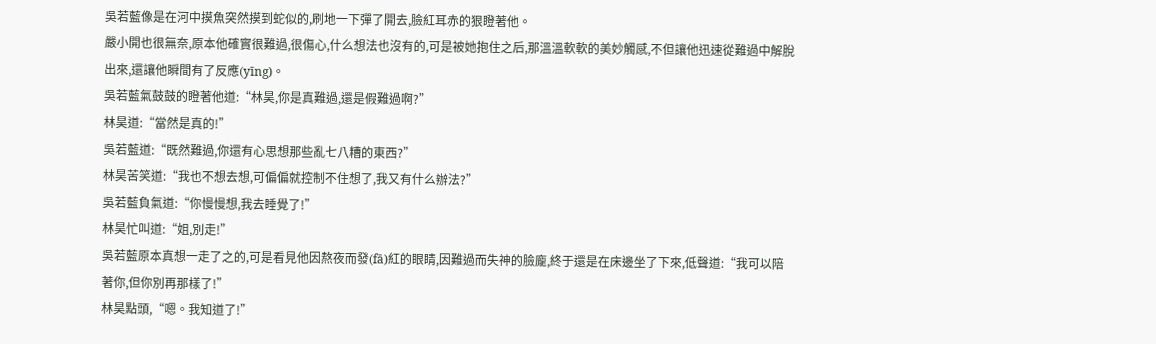吳若藍像是在河中摸魚突然摸到蛇似的,刷地一下彈了開去,臉紅耳赤的狠瞪著他。
嚴小開也很無奈,原本他確實很難過,很傷心,什么想法也沒有的,可是被她抱住之后,那溫溫軟軟的美妙觸感,不但讓他迅速從難過中解脫出來,還讓他瞬間有了反應(yīng)。
吳若藍氣鼓鼓的瞪著他道:“林昊,你是真難過,還是假難過啊?”
林昊道:“當然是真的!”
吳若藍道:“既然難過,你還有心思想那些亂七八糟的東西?”
林昊苦笑道:“我也不想去想,可偏偏就控制不住想了,我又有什么辦法?”
吳若藍負氣道:“你慢慢想,我去睡覺了!”
林昊忙叫道:“姐,別走!”
吳若藍原本真想一走了之的,可是看見他因熬夜而發(fā)紅的眼睛,因難過而失神的臉龐,終于還是在床邊坐了下來,低聲道:“我可以陪著你,但你別再那樣了!”
林昊點頭,“嗯。我知道了!”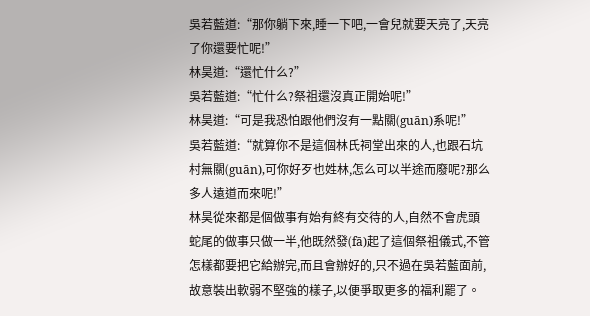吳若藍道:“那你躺下來,睡一下吧,一會兒就要天亮了,天亮了你還要忙呢!”
林昊道:“還忙什么?”
吳若藍道:“忙什么?祭祖還沒真正開始呢!”
林昊道:“可是我恐怕跟他們沒有一點關(guān)系呢!”
吳若藍道:“就算你不是這個林氏祠堂出來的人,也跟石坑村無關(guān),可你好歹也姓林,怎么可以半途而廢呢?那么多人遠道而來呢!”
林昊從來都是個做事有始有終有交待的人,自然不會虎頭蛇尾的做事只做一半,他既然發(fā)起了這個祭祖儀式,不管怎樣都要把它給辦完,而且會辦好的,只不過在吳若藍面前,故意裝出軟弱不堅強的樣子,以便爭取更多的福利罷了。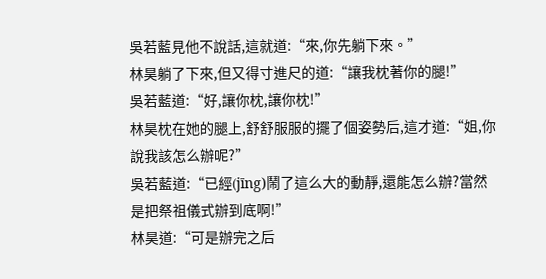吳若藍見他不說話,這就道:“來,你先躺下來。”
林昊躺了下來,但又得寸進尺的道:“讓我枕著你的腿!”
吳若藍道:“好,讓你枕,讓你枕!”
林昊枕在她的腿上,舒舒服服的擺了個姿勢后,這才道:“姐,你說我該怎么辦呢?”
吳若藍道:“已經(jīng)鬧了這么大的動靜,還能怎么辦?當然是把祭祖儀式辦到底啊!”
林昊道:“可是辦完之后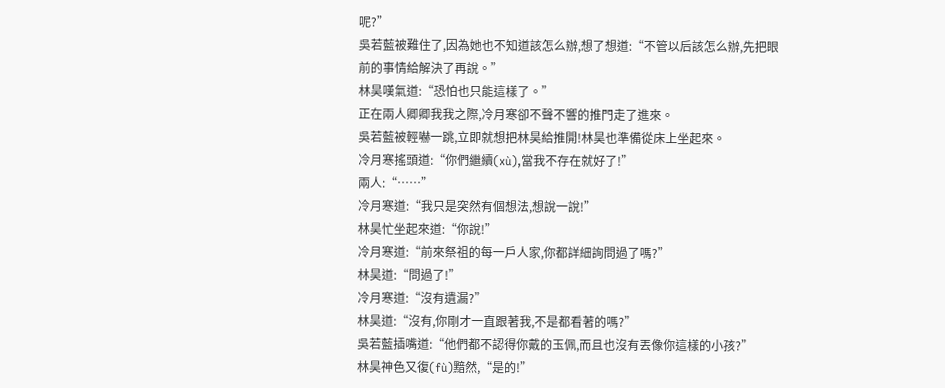呢?”
吳若藍被難住了,因為她也不知道該怎么辦,想了想道:“不管以后該怎么辦,先把眼前的事情給解決了再說。”
林昊嘆氣道:“恐怕也只能這樣了。”
正在兩人卿卿我我之際,冷月寒卻不聲不響的推門走了進來。
吳若藍被輕嚇一跳,立即就想把林昊給推開!林昊也準備從床上坐起來。
冷月寒搖頭道:“你們繼續(xù),當我不存在就好了!”
兩人:“……”
冷月寒道:“我只是突然有個想法,想說一說!”
林昊忙坐起來道:“你說!”
冷月寒道:“前來祭祖的每一戶人家,你都詳細詢問過了嗎?”
林昊道:“問過了!”
冷月寒道:“沒有遺漏?”
林昊道:“沒有,你剛才一直跟著我,不是都看著的嗎?”
吳若藍插嘴道:“他們都不認得你戴的玉佩,而且也沒有丟像你這樣的小孩?”
林昊神色又復(fù)黯然,“是的!”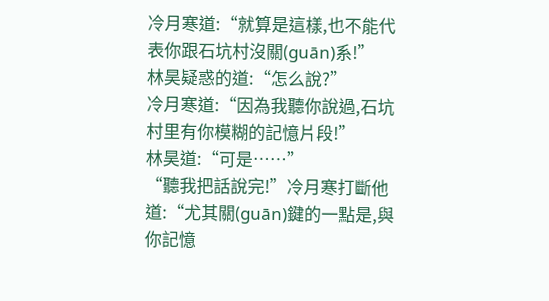冷月寒道:“就算是這樣,也不能代表你跟石坑村沒關(guān)系!”
林昊疑惑的道:“怎么說?”
冷月寒道:“因為我聽你說過,石坑村里有你模糊的記憶片段!”
林昊道:“可是……”
“聽我把話說完!”冷月寒打斷他道:“尤其關(guān)鍵的一點是,與你記憶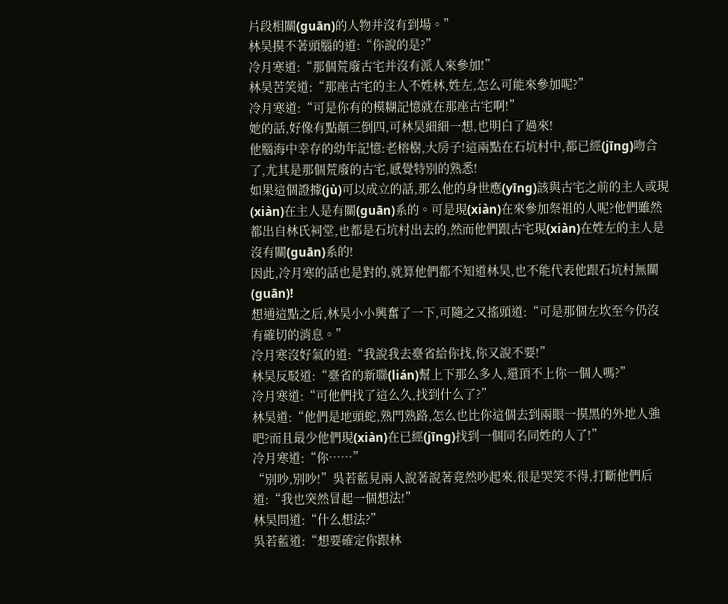片段相關(guān)的人物并沒有到場。”
林昊摸不著頭腦的道:“你說的是?”
冷月寒道:“那個荒廢古宅并沒有派人來參加!”
林昊苦笑道:“那座古宅的主人不姓林,姓左,怎么可能來參加呢?”
冷月寒道:“可是你有的模糊記憶就在那座古宅啊!”
她的話,好像有點顛三倒四,可林昊細細一想,也明白了過來!
他腦海中幸存的幼年記憶:老榕樹,大房子!這兩點在石坑村中,都已經(jīng)吻合了,尤其是那個荒廢的古宅,感覺特別的熟悉!
如果這個證據(jù)可以成立的話,那么他的身世應(yīng)該與古宅之前的主人或現(xiàn)在主人是有關(guān)系的。可是現(xiàn)在來參加祭祖的人呢?他們雖然都出自林氏祠堂,也都是石坑村出去的,然而他們跟古宅現(xiàn)在姓左的主人是沒有關(guān)系的!
因此,冷月寒的話也是對的,就算他們都不知道林昊,也不能代表他跟石坑村無關(guān)!
想通這點之后,林昊小小興奮了一下,可隨之又搖頭道:“可是那個左坎至今仍沒有確切的消息。”
冷月寒沒好氣的道:“我說我去臺省給你找,你又說不要!”
林昊反駁道:“臺省的新聯(lián)幫上下那么多人,還頂不上你一個人嗎?”
冷月寒道:“可他們找了這么久,找到什么了?”
林昊道:“他們是地頭蛇,熟門熟路,怎么也比你這個去到兩眼一摸黑的外地人強吧?而且最少他們現(xiàn)在已經(jīng)找到一個同名同姓的人了!”
冷月寒道:“你……”
“別吵,別吵!”吳若藍見兩人說著說著竟然吵起來,很是哭笑不得,打斷他們后道:“我也突然冒起一個想法!”
林昊問道:“什么想法?”
吳若藍道:“想要確定你跟林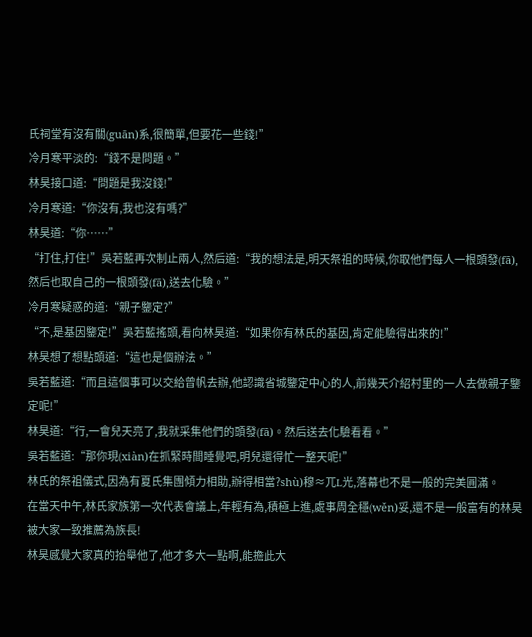氏祠堂有沒有關(guān)系,很簡單,但要花一些錢!”
冷月寒平淡的:“錢不是問題。”
林昊接口道:“問題是我沒錢!”
冷月寒道:“你沒有,我也沒有嗎?”
林昊道:“你……”
“打住,打住!”吳若藍再次制止兩人,然后道:“我的想法是,明天祭祖的時候,你取他們每人一根頭發(fā),然后也取自己的一根頭發(fā),送去化驗。”
冷月寒疑惑的道:“親子鑒定?”
“不,是基因鑒定!”吳若藍搖頭,看向林昊道:“如果你有林氏的基因,肯定能驗得出來的!”
林昊想了想點頭道:“這也是個辦法。”
吳若藍道:“而且這個事可以交給曾帆去辦,他認識省城鑒定中心的人,前幾天介紹村里的一人去做親子鑒定呢!”
林昊道:“行,一會兒天亮了,我就采集他們的頭發(fā)。然后送去化驗看看。”
吳若藍道:“那你現(xiàn)在抓緊時間睡覺吧,明兒還得忙一整天呢!”
林氏的祭祖儀式,因為有夏氏集團傾力相助,辦得相當?shù)穆≈兀L光,落幕也不是一般的完美圓滿。
在當天中午,林氏家族第一次代表會議上,年輕有為,積極上進,處事周全穩(wěn)妥,還不是一般富有的林昊被大家一致推薦為族長!
林昊感覺大家真的抬舉他了,他才多大一點啊,能擔此大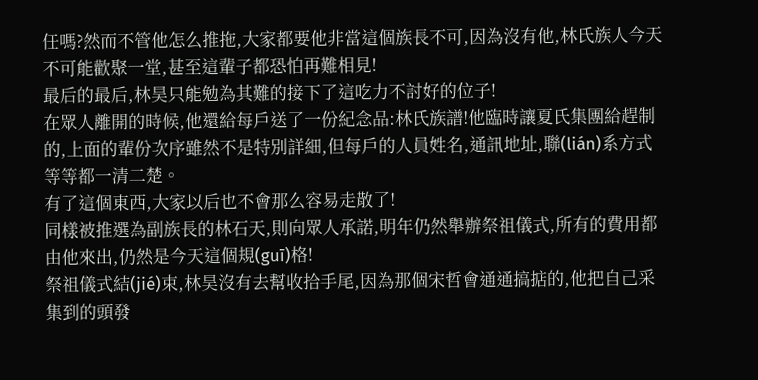任嗎?然而不管他怎么推拖,大家都要他非當這個族長不可,因為沒有他,林氏族人今天不可能歡聚一堂,甚至這輩子都恐怕再難相見!
最后的最后,林昊只能勉為其難的接下了這吃力不討好的位子!
在眾人離開的時候,他還給每戶送了一份紀念品:林氏族譜!他臨時讓夏氏集團給趕制的,上面的輩份次序雖然不是特別詳細,但每戶的人員姓名,通訊地址,聯(lián)系方式等等都一清二楚。
有了這個東西,大家以后也不會那么容易走散了!
同樣被推選為副族長的林石天,則向眾人承諾,明年仍然舉辦祭祖儀式,所有的費用都由他來出,仍然是今天這個規(guī)格!
祭祖儀式結(jié)束,林昊沒有去幫收拾手尾,因為那個宋哲會通通搞掂的,他把自己采集到的頭發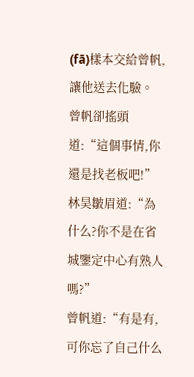(fā)樣本交給曾帆,讓他送去化驗。
曾帆卻搖頭道:“這個事情,你還是找老板吧!”
林昊皺眉道:“為什么?你不是在省城鑒定中心有熟人嗎?”
曾帆道:“有是有,可你忘了自己什么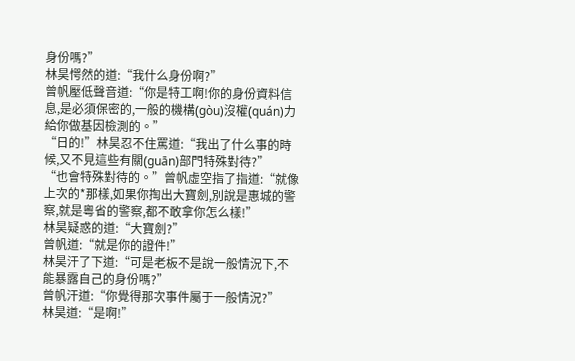身份嗎?”
林昊愕然的道:“我什么身份啊?”
曾帆壓低聲音道:“你是特工啊!你的身份資料信息,是必須保密的,一般的機構(gòu)沒權(quán)力給你做基因檢測的。”
“日的!”林昊忍不住罵道:“我出了什么事的時候,又不見這些有關(guān)部門特殊對待?”
“也會特殊對待的。”曾帆虛空指了指道:“就像上次的*那樣,如果你掏出大寶劍,別說是惠城的警察,就是粵省的警察,都不敢拿你怎么樣!”
林昊疑惑的道:“大寶劍?”
曾帆道:“就是你的證件!”
林昊汗了下道:“可是老板不是說一般情況下,不能暴露自己的身份嗎?”
曾帆汗道:“你覺得那次事件屬于一般情況?”
林昊道:“是啊!”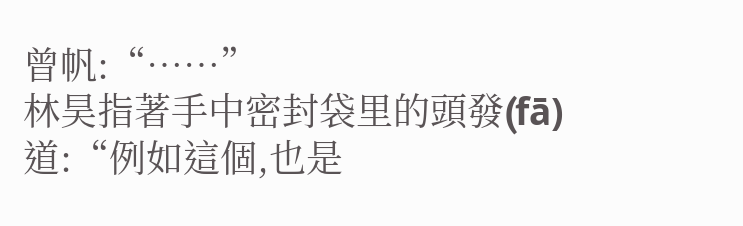曾帆:“……”
林昊指著手中密封袋里的頭發(fā)道:“例如這個,也是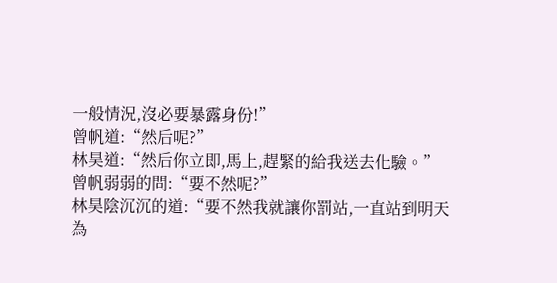一般情況,沒必要暴露身份!”
曾帆道:“然后呢?”
林昊道:“然后你立即,馬上,趕緊的給我送去化驗。”
曾帆弱弱的問:“要不然呢?”
林昊陰沉沉的道:“要不然我就讓你罰站,一直站到明天為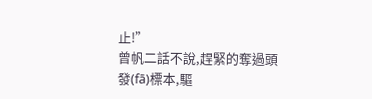止!”
曾帆二話不說,趕緊的奪過頭發(fā)標本,驅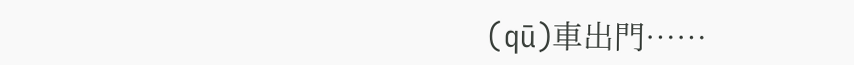(qū)車出門……